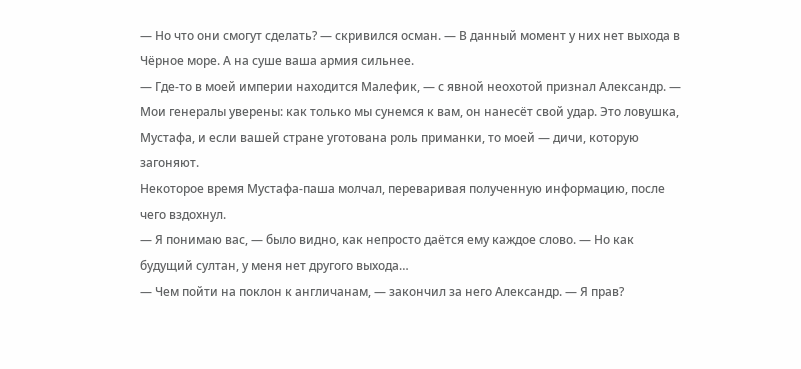— Но что они смогут сделать? — скривился осман. — В данный момент у них нет выхода в Чёрное море. А на суше ваша армия сильнее.
— Где-то в моей империи находится Малефик, — с явной неохотой признал Александр. — Мои генералы уверены: как только мы сунемся к вам, он нанесёт свой удар. Это ловушка, Мустафа, и если вашей стране уготована роль приманки, то моей — дичи, которую загоняют.
Некоторое время Мустафа-паша молчал, переваривая полученную информацию, после чего вздохнул.
— Я понимаю вас, — было видно, как непросто даётся ему каждое слово. — Но как будущий султан, у меня нет другого выхода…
— Чем пойти на поклон к англичанам, — закончил за него Александр. — Я прав?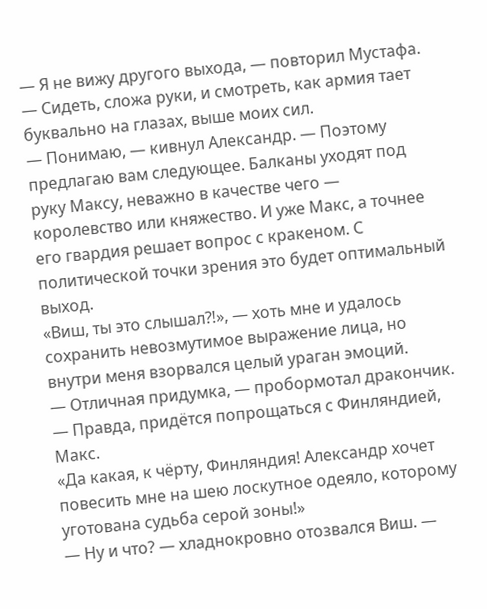— Я не вижу другого выхода, — повторил Мустафа. — Сидеть, сложа руки, и смотреть, как армия тает буквально на глазах, выше моих сил.
— Понимаю, — кивнул Александр. — Поэтому предлагаю вам следующее. Балканы уходят под руку Максу, неважно в качестве чего — королевство или княжество. И уже Макс, а точнее его гвардия решает вопрос с кракеном. С политической точки зрения это будет оптимальный выход.
«Виш, ты это слышал⁈», — хоть мне и удалось сохранить невозмутимое выражение лица, но внутри меня взорвался целый ураган эмоций.
— Отличная придумка, — пробормотал дракончик. — Правда, придётся попрощаться с Финляндией, Макс.
«Да какая, к чёрту, Финляндия! Александр хочет повесить мне на шею лоскутное одеяло, которому уготована судьба серой зоны!»
— Ну и что? — хладнокровно отозвался Виш. —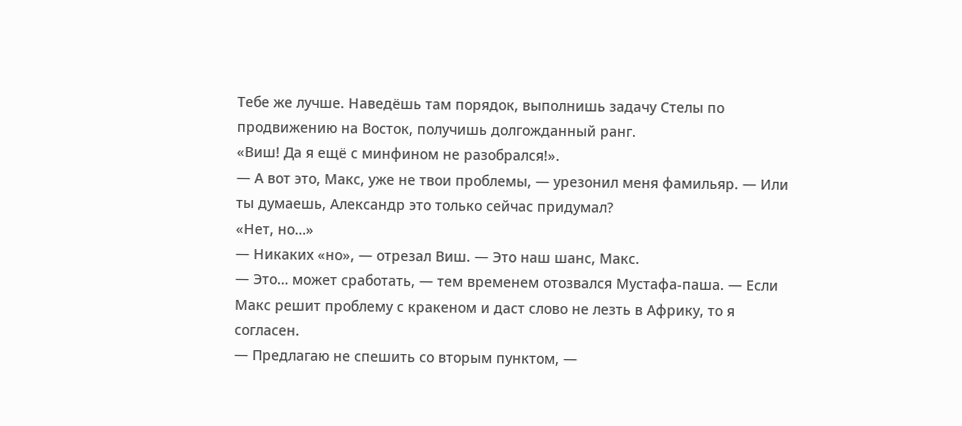Тебе же лучше. Наведёшь там порядок, выполнишь задачу Стелы по продвижению на Восток, получишь долгожданный ранг.
«Виш! Да я ещё с минфином не разобрался!».
— А вот это, Макс, уже не твои проблемы, — урезонил меня фамильяр. — Или ты думаешь, Александр это только сейчас придумал?
«Нет, но…»
— Никаких «но», — отрезал Виш. — Это наш шанс, Макс.
— Это… может сработать, — тем временем отозвался Мустафа-паша. — Если Макс решит проблему с кракеном и даст слово не лезть в Африку, то я согласен.
— Предлагаю не спешить со вторым пунктом, —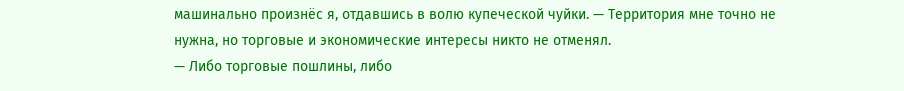машинально произнёс я, отдавшись в волю купеческой чуйки. — Территория мне точно не нужна, но торговые и экономические интересы никто не отменял.
— Либо торговые пошлины, либо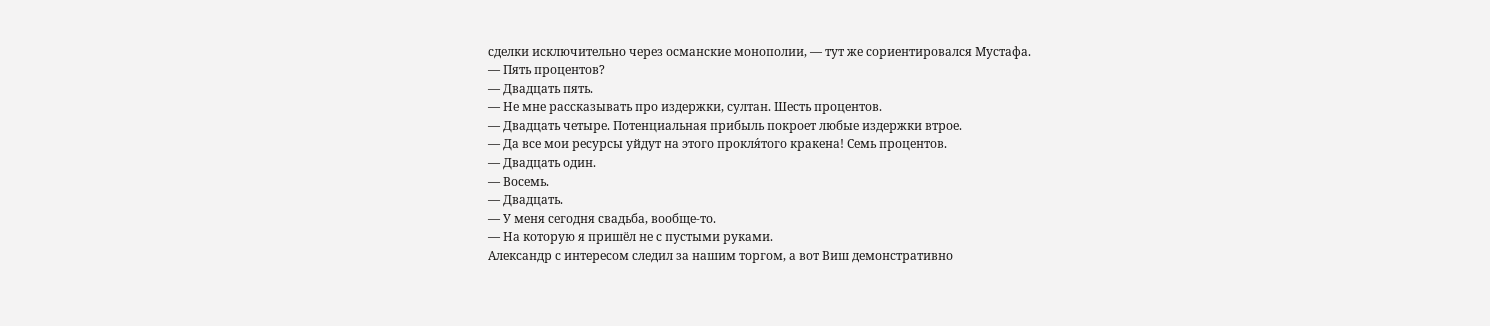сделки исключительно через османские монополии, — тут же сориентировался Мустафа.
— Пять процентов?
— Двадцать пять.
— Не мне рассказывать про издержки, султан. Шесть процентов.
— Двадцать четыре. Потенциальная прибыль покроет любые издержки втрое.
— Да все мои ресурсы уйдут на этого прокля́того кракена! Семь процентов.
— Двадцать один.
— Восемь.
— Двадцать.
— У меня сегодня свадьба, вообще-то.
— На которую я пришёл не с пустыми руками.
Александр с интересом следил за нашим торгом, а вот Виш демонстративно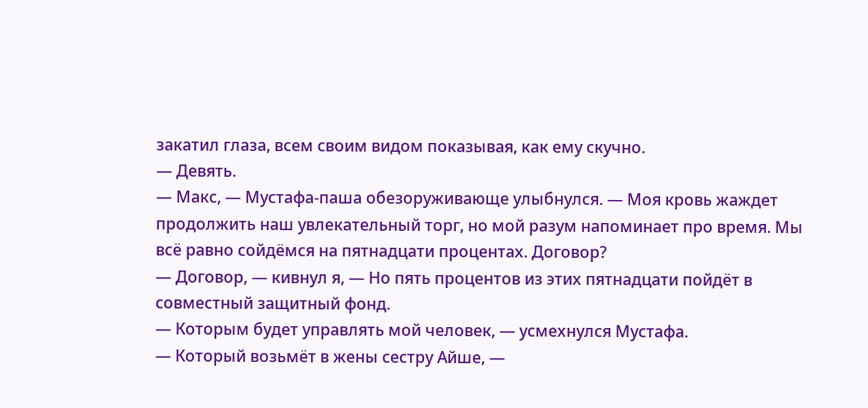закатил глаза, всем своим видом показывая, как ему скучно.
— Девять.
— Макс, — Мустафа-паша обезоруживающе улыбнулся. — Моя кровь жаждет продолжить наш увлекательный торг, но мой разум напоминает про время. Мы всё равно сойдёмся на пятнадцати процентах. Договор?
— Договор, — кивнул я, — Но пять процентов из этих пятнадцати пойдёт в совместный защитный фонд.
— Которым будет управлять мой человек, — усмехнулся Мустафа.
— Который возьмёт в жены сестру Айше, —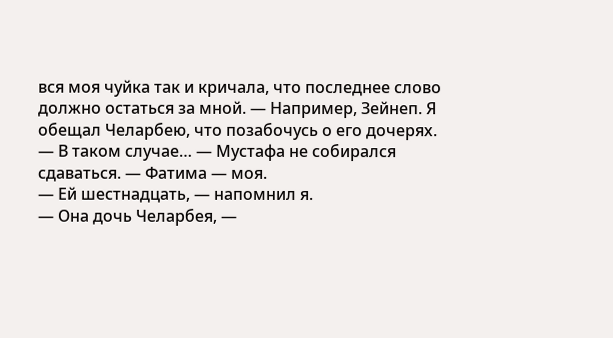вся моя чуйка так и кричала, что последнее слово должно остаться за мной. — Например, Зейнеп. Я обещал Челарбею, что позабочусь о его дочерях.
— В таком случае… — Мустафа не собирался сдаваться. — Фатима — моя.
— Ей шестнадцать, — напомнил я.
— Она дочь Челарбея, —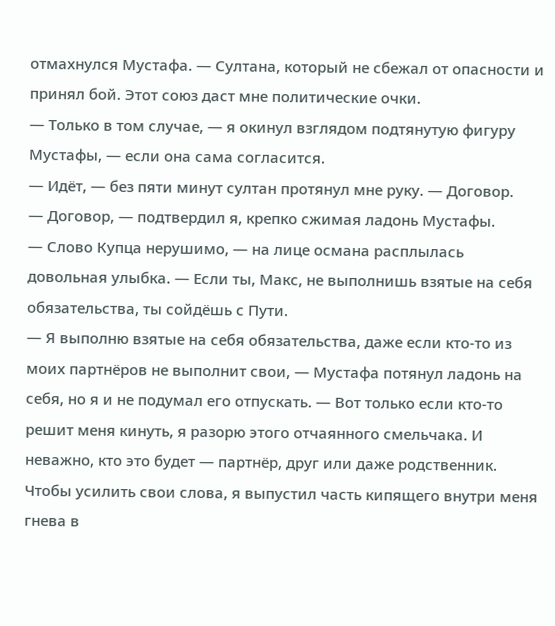отмахнулся Мустафа. — Султана, который не сбежал от опасности и принял бой. Этот союз даст мне политические очки.
— Только в том случае, — я окинул взглядом подтянутую фигуру Мустафы, — если она сама согласится.
— Идёт, — без пяти минут султан протянул мне руку. — Договор.
— Договор, — подтвердил я, крепко сжимая ладонь Мустафы.
— Слово Купца нерушимо, — на лице османа расплылась довольная улыбка. — Если ты, Макс, не выполнишь взятые на себя обязательства, ты сойдёшь с Пути.
— Я выполню взятые на себя обязательства, даже если кто-то из моих партнёров не выполнит свои, — Мустафа потянул ладонь на себя, но я и не подумал его отпускать. — Вот только если кто-то решит меня кинуть, я разорю этого отчаянного смельчака. И неважно, кто это будет — партнёр, друг или даже родственник.
Чтобы усилить свои слова, я выпустил часть кипящего внутри меня гнева в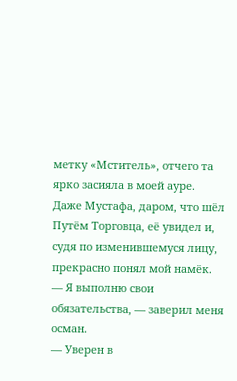метку «Мститель», отчего та ярко засияла в моей ауре.
Даже Мустафа, даром, что шёл Путём Торговца, её увидел и, судя по изменившемуся лицу, прекрасно понял мой намёк.
— Я выполню свои обязательства, — заверил меня осман.
— Уверен в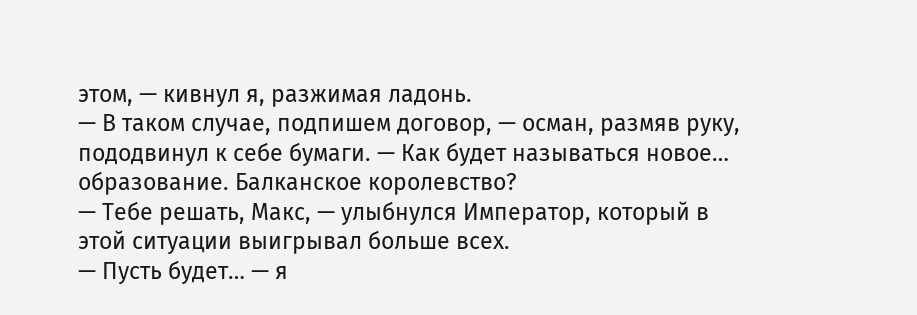этом, — кивнул я, разжимая ладонь.
— В таком случае, подпишем договор, — осман, размяв руку, пододвинул к себе бумаги. — Как будет называться новое… образование. Балканское королевство?
— Тебе решать, Макс, — улыбнулся Император, который в этой ситуации выигрывал больше всех.
— Пусть будет… — я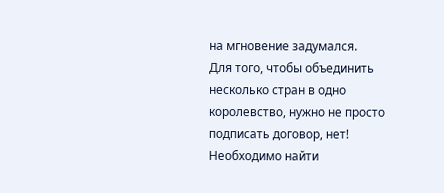на мгновение задумался.
Для того, чтобы объединить несколько стран в одно королевство, нужно не просто подписать договор, нет! Необходимо найти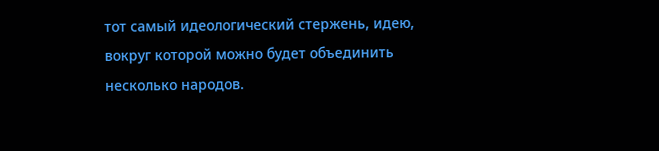тот самый идеологический стержень, идею, вокруг которой можно будет объединить несколько народов.